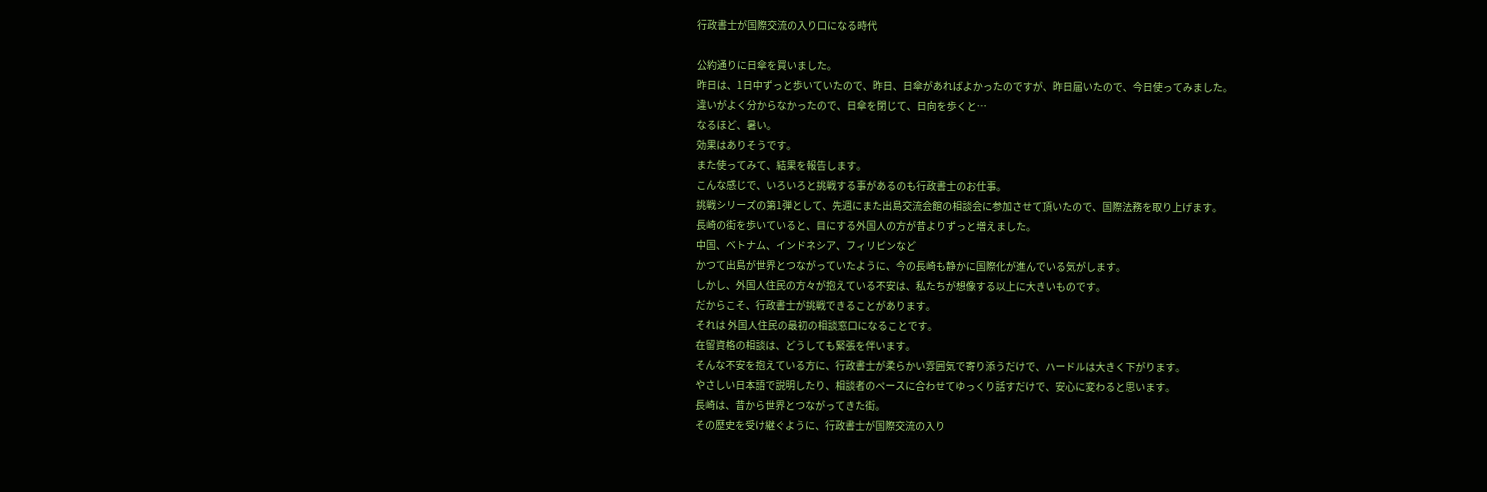行政書士が国際交流の入り口になる時代

公約通りに日傘を買いました。
昨日は、1日中ずっと歩いていたので、昨日、日傘があればよかったのですが、昨日届いたので、今日使ってみました。
違いがよく分からなかったので、日傘を閉じて、日向を歩くと…
なるほど、暑い。
効果はありそうです。
また使ってみて、結果を報告します。
こんな感じで、いろいろと挑戦する事があるのも行政書士のお仕事。
挑戦シリーズの第1弾として、先週にまた出島交流会館の相談会に参加させて頂いたので、国際法務を取り上げます。
長崎の街を歩いていると、目にする外国人の方が昔よりずっと増えました。
中国、ベトナム、インドネシア、フィリピンなど
かつて出島が世界とつながっていたように、今の長崎も静かに国際化が進んでいる気がします。
しかし、外国人住民の方々が抱えている不安は、私たちが想像する以上に大きいものです。
だからこそ、行政書士が挑戦できることがあります。
それは 外国人住民の最初の相談窓口になることです。
在留資格の相談は、どうしても緊張を伴います。
そんな不安を抱えている方に、行政書士が柔らかい雰囲気で寄り添うだけで、ハードルは大きく下がります。
やさしい日本語で説明したり、相談者のペースに合わせてゆっくり話すだけで、安心に変わると思います。
長崎は、昔から世界とつながってきた街。
その歴史を受け継ぐように、行政書士が国際交流の入り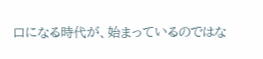口になる時代が、始まっているのではな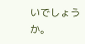いでしょうか。